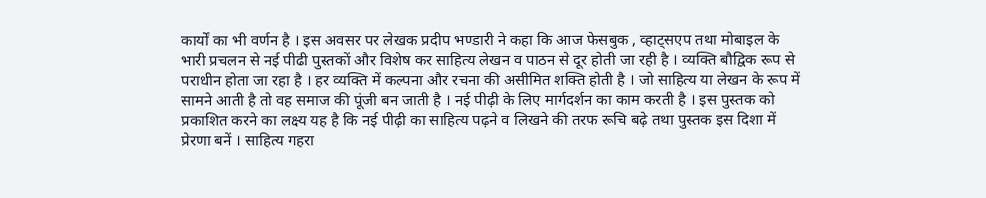कार्यों का भी वर्णन है । इस अवसर पर लेखक प्रदीप भण्डारी ने कहा कि आज फेसबुक , व्हाट्सएप तथा मोबाइल के भारी प्रचलन से नई पीढी पुस्तकों और विशेष कर साहित्य लेखन व पाठन से दूर होती जा रही है । व्यक्ति बौद्विक रूप से पराधीन होता जा रहा है । हर व्यक्ति में कल्पना और रचना की असीमित शक्ति होती है । जो साहित्य या लेखन के रूप में सामने आती है तो वह समाज की पूंजी बन जाती है । नई पीढ़ी के लिए मार्गदर्शन का काम करती है । इस पुस्तक को प्रकाशित करने का लक्ष्य यह है कि नई पीढ़ी का साहित्य पढ़ने व लिखने की तरफ रूचि बढ़े तथा पुस्तक इस दिशा में प्रेरणा बनें । साहित्य गहरा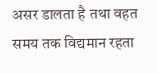असर डालता है तथा वहत समय तक विद्यमान रहता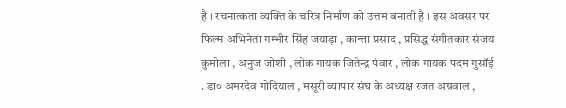है । रचनात्कता व्यक्ति के चरित्र निर्माण को उत्तम बनाती है । इस अवसर पर फिल्म अभिनेता गम्भीर सिंह जयाड़ा , कान्ता प्रसाद , प्रसिद्ध संगीतकार संजय कुमोला , अनुज जोशी , लोक गायक जितेन्द्र पंवार , लोक गायक पदम गुसॉई . डा० अमरदेव गोदियाल , मसूरी व्यापार संघ के अध्यक्ष रजत अग्रवाल ,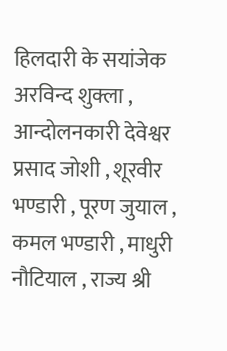हिलदारी के सयांजेक अरविन्द शुक्ला , आन्दोलनकारी देवेश्वर प्रसाद जोशी , शूरवीर भण्डारी , पूरण जुयाल , कमल भण्डारी , माधुरी नौटियाल , राज्य श्री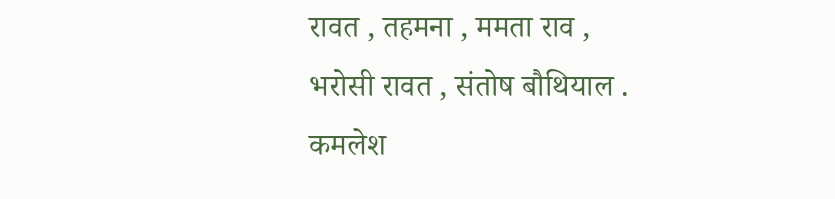रावत , तहमना , ममता राव , भरोसी रावत , संतोष बौथियाल . कमलेश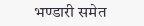भण्डारी समेत